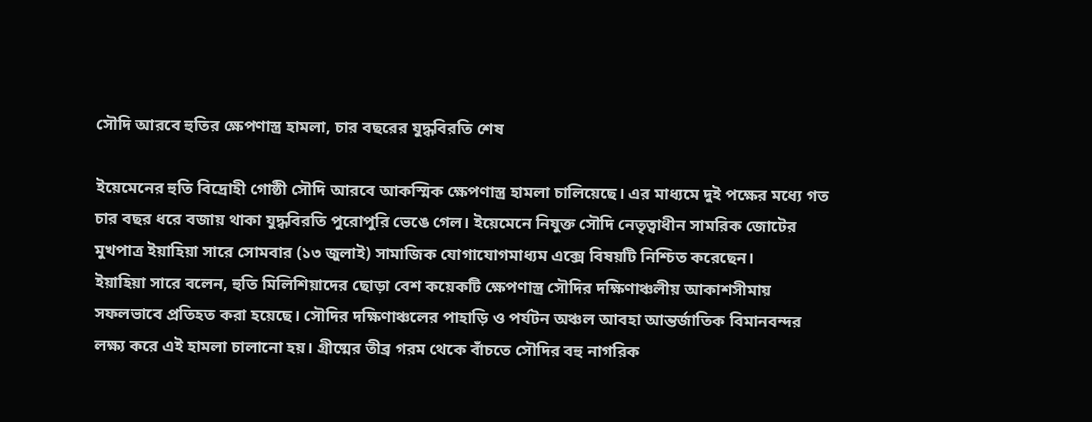সৌদি আরবে হুতির ক্ষেপণাস্ত্র হামলা, চার বছরের যুদ্ধবিরতি শেষ

ইয়েমেনের হুতি বিদ্রোহী গোষ্ঠী সৌদি আরবে আকস্মিক ক্ষেপণাস্ত্র হামলা চালিয়েছে। এর মাধ্যমে দুই পক্ষের মধ্যে গত চার বছর ধরে বজায় থাকা যুদ্ধবিরতি পুরোপুরি ভেঙে গেল। ইয়েমেনে নিযুক্ত সৌদি নেতৃত্বাধীন সামরিক জোটের মুখপাত্র ইয়াহিয়া সারে সোমবার (১৩ জুলাই) সামাজিক যোগাযোগমাধ্যম এক্সে বিষয়টি নিশ্চিত করেছেন।
ইয়াহিয়া সারে বলেন, হুতি মিলিশিয়াদের ছোড়া বেশ কয়েকটি ক্ষেপণাস্ত্র সৌদির দক্ষিণাঞ্চলীয় আকাশসীমায় সফলভাবে প্রতিহত করা হয়েছে। সৌদির দক্ষিণাঞ্চলের পাহাড়ি ও পর্যটন অঞ্চল আবহা আন্তর্জাতিক বিমানবন্দর লক্ষ্য করে এই হামলা চালানো হয়। গ্রীষ্মের তীব্র গরম থেকে বাঁচতে সৌদির বহু নাগরিক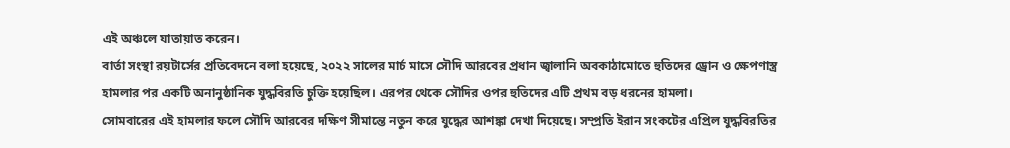এই অঞ্চলে যাতায়াত করেন।
বার্তা সংস্থা রয়টার্সের প্রতিবেদনে বলা হয়েছে, ২০২২ সালের মার্চ মাসে সৌদি আরবের প্রধান জ্বালানি অবকাঠামোতে হুতিদের ড্রোন ও ক্ষেপণাস্ত্র হামলার পর একটি অনানুষ্ঠানিক যুদ্ধবিরতি চুক্তি হয়েছিল। এরপর থেকে সৌদির ওপর হুতিদের এটি প্রথম বড় ধরনের হামলা।
সোমবারের এই হামলার ফলে সৌদি আরবের দক্ষিণ সীমান্তে নতুন করে যুদ্ধের আশঙ্কা দেখা দিয়েছে। সম্প্রতি ইরান সংকটের এপ্রিল যুদ্ধবিরতির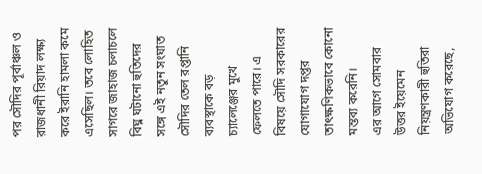পর সৌদির পূর্বাঞ্চল ও রাজধানী রিয়াদ লক্ষ্য করে ইরানি হামলা কমে এসেছিল। তবে লোহিত সাগরে জাহাজ চলাচলে বিঘ্ন ঘটানো হুতিদের সঙ্গে এই নতুন সংঘাত সৌদির তেল রপ্তানি ব্যবস্থাকে বড় চ্যালেঞ্জের মুখে ফেলতে পারে। এ বিষয়ে সৌদি সরকারের যোগাযোগ দপ্তর তাৎক্ষণিকভাবে কোনো মন্তব্য করেনি।
এর আগে সোমবার উত্তর ইয়েমেন নিয়ন্ত্রণকারী হুতিরা অভিযোগ করেছে,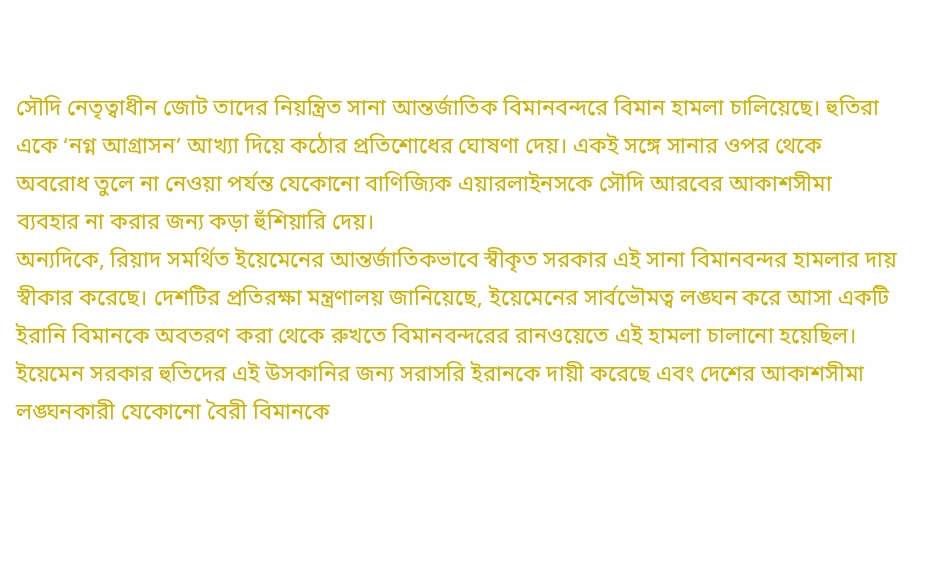সৌদি নেতৃত্বাধীন জোট তাদের নিয়ন্ত্রিত সানা আন্তর্জাতিক বিমানবন্দরে বিমান হামলা চালিয়েছে। হুতিরা একে ‘নগ্ন আগ্রাসন’ আখ্যা দিয়ে কঠোর প্রতিশোধের ঘোষণা দেয়। একই সঙ্গে সানার ওপর থেকে অবরোধ তুলে না নেওয়া পর্যন্ত যেকোনো বাণিজ্যিক এয়ারলাইনসকে সৌদি আরবের আকাশসীমা ব্যবহার না করার জন্য কড়া হুঁশিয়ারি দেয়।
অন্যদিকে, রিয়াদ সমর্থিত ইয়েমেনের আন্তর্জাতিকভাবে স্বীকৃত সরকার এই সানা বিমানবন্দর হামলার দায় স্বীকার করেছে। দেশটির প্রতিরক্ষা মন্ত্রণালয় জানিয়েছে, ইয়েমেনের সার্বভৌমত্ব লঙ্ঘন করে আসা একটি ইরানি বিমানকে অবতরণ করা থেকে রুখতে বিমানবন্দরের রানওয়েতে এই হামলা চালানো হয়েছিল।
ইয়েমেন সরকার হুতিদের এই উসকানির জন্য সরাসরি ইরানকে দায়ী করেছে এবং দেশের আকাশসীমা লঙ্ঘনকারী যেকোনো বৈরী বিমানকে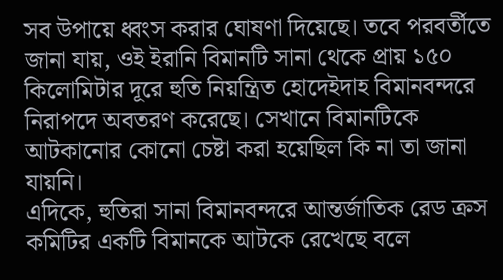সব উপায়ে ধ্বংস করার ঘোষণা দিয়েছে। তবে পরবর্তীতে জানা যায়, ওই ইরানি বিমানটি সানা থেকে প্রায় ১৫০ কিলোমিটার দূরে হুতি নিয়ন্ত্রিত হোদেইদাহ বিমানবন্দরে নিরাপদে অবতরণ করেছে। সেখানে বিমানটিকে আটকানোর কোনো চেষ্টা করা হয়েছিল কি না তা জানা যায়নি।
এদিকে, হুতিরা সানা বিমানবন্দরে আন্তর্জাতিক রেড ক্রস কমিটির একটি বিমানকে আটকে রেখেছে বলে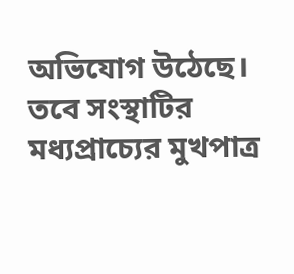অভিযোগ উঠেছে। তবে সংস্থাটির মধ্যপ্রাচ্যের মুখপাত্র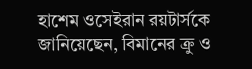হাশেম ওসেইরান রয়টার্সকে জানিয়েছেন, বিমানের ক্রু ও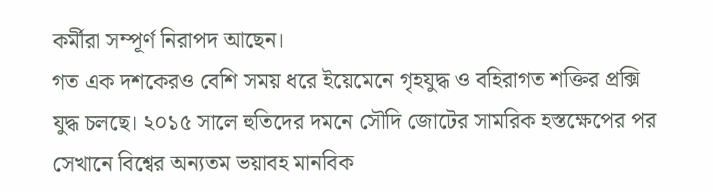কর্মীরা সম্পূর্ণ নিরাপদ আছেন।
গত এক দশকেরও বেশি সময় ধরে ইয়েমেনে গৃহযুদ্ধ ও বহিরাগত শক্তির প্রক্সি যুদ্ধ চলছে। ২০১৫ সালে হুতিদের দমনে সৌদি জোটের সামরিক হস্তক্ষেপের পর সেখানে বিশ্বের অন্যতম ভয়াবহ মানবিক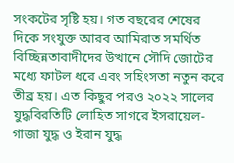সংকটের সৃষ্টি হয়। গত বছরের শেষের দিকে সংযুক্ত আরব আমিরাত সমর্থিত বিচ্ছিন্নতাবাদীদের উত্থানে সৌদি জোটের মধ্যে ফাটল ধরে এবং সহিংসতা নতুন করে তীব্র হয়। এত কিছুর পরও ২০২২ সালের যুদ্ধবিরতিটি লোহিত সাগরে ইসরায়েল-গাজা যুদ্ধ ও ইরান যুদ্ধ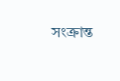সংক্রান্ত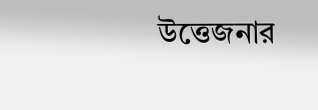উত্তেজনার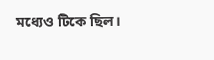মধ্যেও টিকে ছিল।